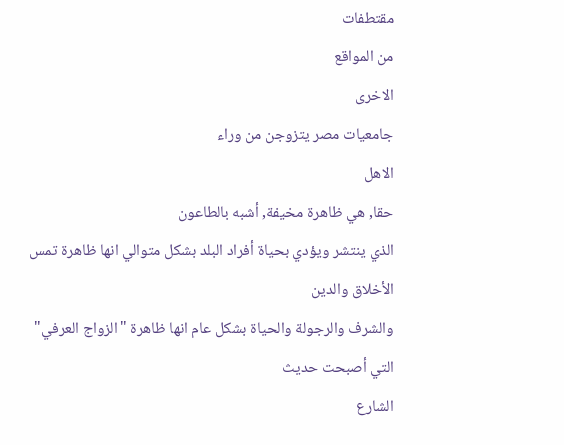مقتطفات
من المواقع
الاخرى
جامعيات مصر يتزوجن من وراء
الاهل
حقا, هي ظاهرة مخيفة, أشبه بالطاعون
الذي ينتشر ويؤدي بحياة أفراد البلد بشكل متوالي انها ظاهرة تمس الأخلاق والدين
والشرف والرجولة والحياة بشكل عام انها ظاهرة "الزواج العرفي" التي أصبحت حديث
الشارع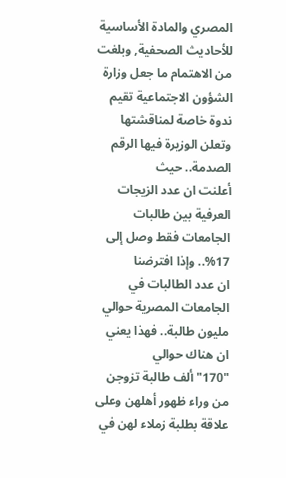المصري والمادة الأساسية للأحاديث الصحفية, وبلغت من الاهتمام ما جعل وزارة
الشؤون الاجتماعية تقيم ندوة خاصة لمناقشتها وتعلن الوزيرة فيها الرقم الصدمة.. حيث
أعلنت ان عدد الزيجات العرفية بين طالبات الجامعات فقط وصل إلى 17%.. وإذا افترضنا
ان عدد الطالبات في الجامعات المصرية حوالي مليون طالبة.. فهذا يعني ان هناك حوالي
"170" ألف طالبة تزوجن من وراء ظهور أهلهن وعلى علاقة بطلبة زملاء لهن في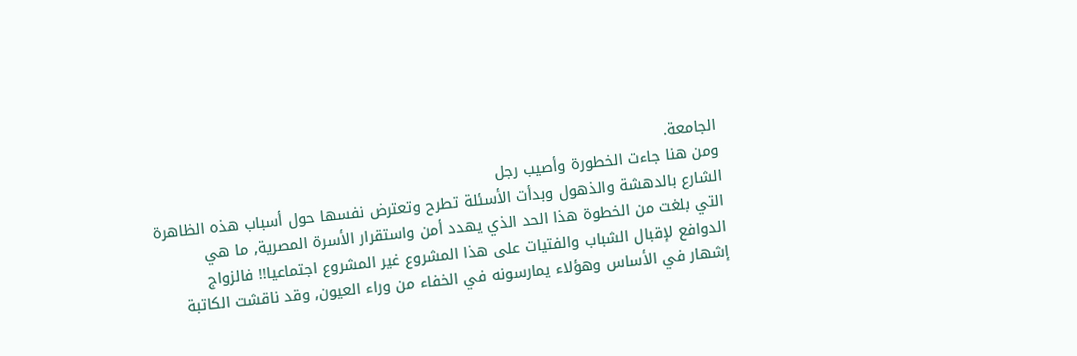الجامعة.
ومن هنا جاءت الخطورة وأصيب رجل
الشارع بالدهشة والذهول وبدأت الأسئلة تطرح وتعترض نفسها حول أسباب هذه الظاهرة
التي بلغت من الخطوة هذا الحد الذي يهدد أمن واستقرار الأسرة المصرية, ما هي
الدوافع لإقبال الشباب والفتيات على هذا المشروع غير المشروع اجتماعيا!! فالزواج
إشهار في الأساس وهؤلاء يمارسونه في الخفاء من وراء العيون, وقد ناقشت الكاتبة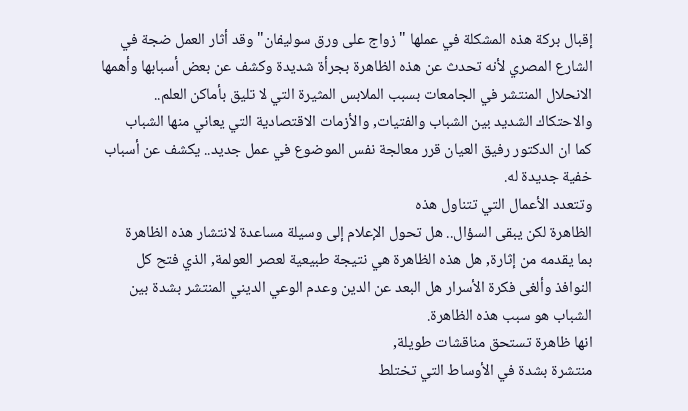إقبال بركة هذه المشكلة في عملها "زواج على ورق سوليفان" وقد أثار العمل ضجة في
الشارع المصري لأنه تحدث عن هذه الظاهرة بجرأة شديدة وكشف عن بعض أسبابها وأهمها
الانحلال المنتشر في الجامعات بسبب الملابس المثيرة التي لا تليق بأماكن العلم..
والاحتكاك الشديد بين الشباب والفتيات, والأزمات الاقتصادية التي يعاني منها الشباب
كما ان الدكتور رفيق العيان قرر معالجة نفس الموضوع في عمل جديد.. يكشف عن أسباب
خفية جديدة له.
وتتعدد الأعمال التي تتناول هذه
الظاهرة لكن يبقى السؤال.. هل تحول الإعلام إلى وسيلة مساعدة لانتشار هذه الظاهرة
بما يقدمه من إثارة, هل هذه الظاهرة هي نتيجة طبيعية لعصر العولمة, الذي فتح كل
النوافذ وألغى فكرة الأسرار هل البعد عن الدين وعدم الوعي الديني المنتشر بشدة بين
الشباب هو سبب هذه الظاهرة.
انها ظاهرة تستحق مناقشات طويلة,
منتشرة بشدة في الأوساط التي تختلط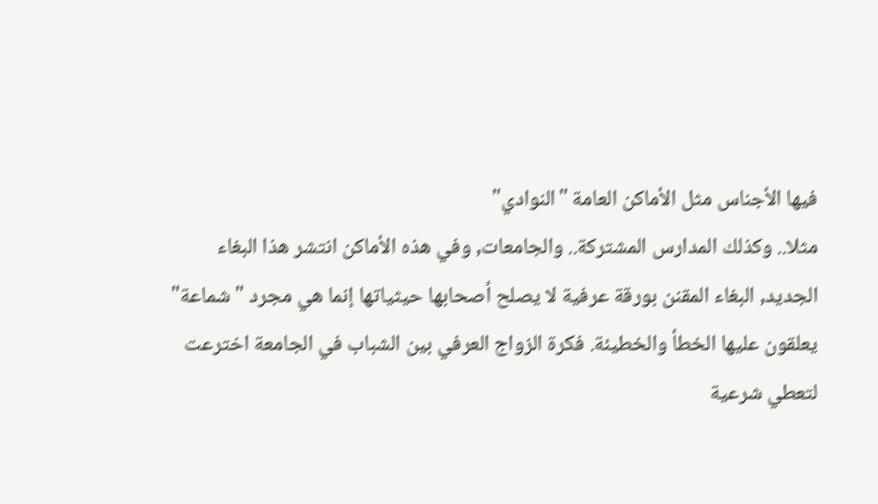فيها الأجناس مثل الأماكن العامة "النوادي"
مثلا.. وكذلك المدارس المشتركة.. والجامعات, وفي هذه الأماكن انتشر هذا البغاء
الجديد, البغاء المقنن بورقة عرفية لا يصلح أصحابها حيثياتها إنما هي مجرد "شماعة"
يعلقون عليها الخطأ والخطيئة. فكرة الزواج العرفي بين الشباب في الجامعة اخترعت
لتعطي شرعية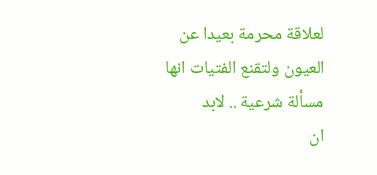لعلاقة محرمة بعيدا عن العيون ولتقنع الفتيات انها مسألة شرعية .. لابد
ان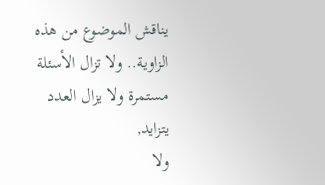يناقش الموضوع من هذه الزاوية.. ولا تزال الأسئلة مستمرة ولا يزال العدد يتزايد,
ولا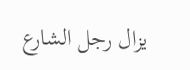يزال رجل الشارع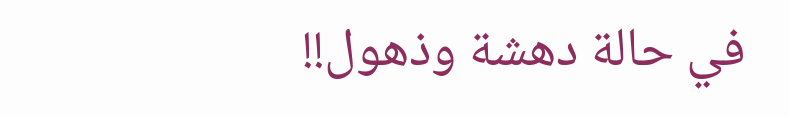في حالة دهشة وذهول!!